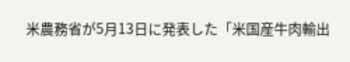米農務省が5月13日に発表した「米国産牛肉輸出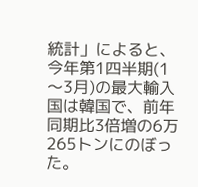統計」によると、今年第1四半期(1〜3月)の最大輸入国は韓国で、前年同期比3倍増の6万265トンにのぼった。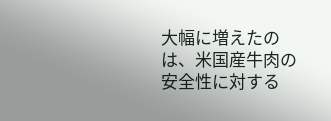大幅に増えたのは、米国産牛肉の安全性に対する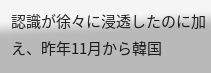認識が徐々に浸透したのに加え、昨年11月から韓国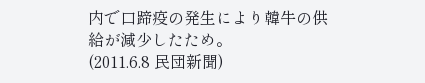内で口蹄疫の発生により韓牛の供給が減少したため。
(2011.6.8 民団新聞)